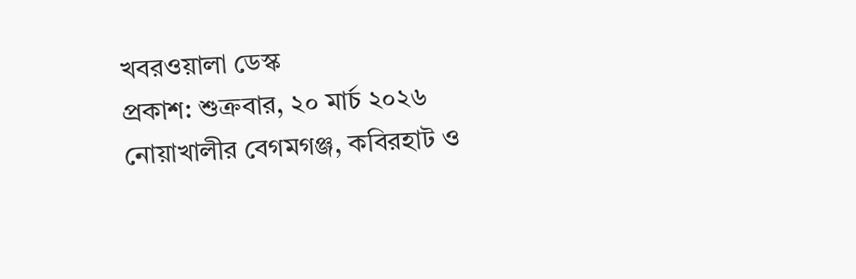খবরওয়ালা ডেস্ক
প্রকাশ: শুক্রবার, ২০ মার্চ ২০২৬
নোয়াখালীর বেগমগঞ্জ, কবিরহাট ও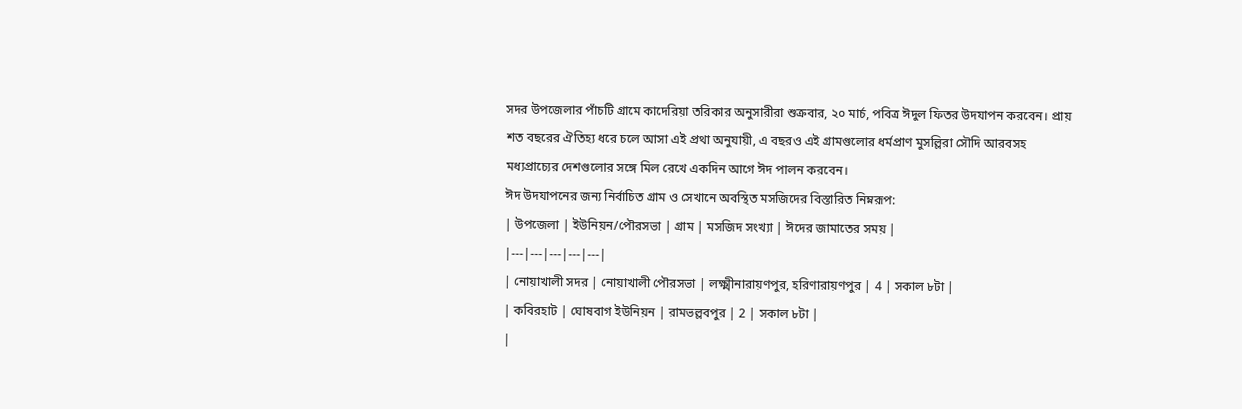সদর উপজেলার পাঁচটি গ্রামে কাদেরিয়া তরিকার অনুসারীরা শুক্রবার, ২০ মার্চ, পবিত্র ঈদুল ফিতর উদযাপন করবেন। প্রায় শত বছরের ঐতিহ্য ধরে চলে আসা এই প্রথা অনুযায়ী, এ বছরও এই গ্রামগুলোর ধর্মপ্রাণ মুসল্লিরা সৌদি আরবসহ মধ্যপ্রাচ্যের দেশগুলোর সঙ্গে মিল রেখে একদিন আগে ঈদ পালন করবেন।
ঈদ উদযাপনের জন্য নির্বাচিত গ্রাম ও সেখানে অবস্থিত মসজিদের বিস্তারিত নিম্নরূপ:
| উপজেলা | ইউনিয়ন/পৌরসভা | গ্রাম | মসজিদ সংখ্যা | ঈদের জামাতের সময় |
|---|---|---|---|---|
| নোয়াখালী সদর | নোয়াখালী পৌরসভা | লক্ষ্মীনারায়ণপুর, হরিণারায়ণপুর | 4 | সকাল ৮টা |
| কবিরহাট | ঘোষবাগ ইউনিয়ন | রামভল্লবপুর | 2 | সকাল ৮টা |
|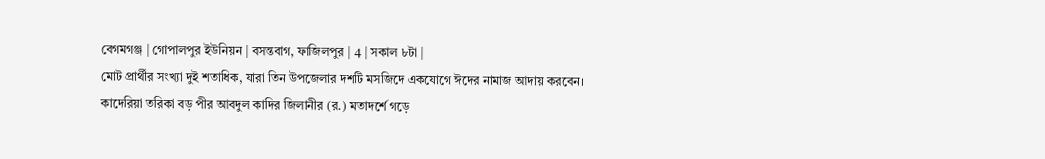বেগমগঞ্জ | গোপালপুর ইউনিয়ন | বসন্তবাগ, ফাজিলপুর | 4 | সকাল ৮টা |
মোট প্রার্থীর সংখ্যা দুই শতাধিক, যারা তিন উপজেলার দশটি মসজিদে একযোগে ঈদের নামাজ আদায় করবেন।
কাদেরিয়া তরিকা বড় পীর আবদুল কাদির জিলানীর (র.) মতাদর্শে গড়ে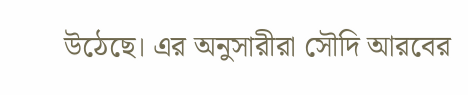উঠেছে। এর অনুসারীরা সৌদি আরবের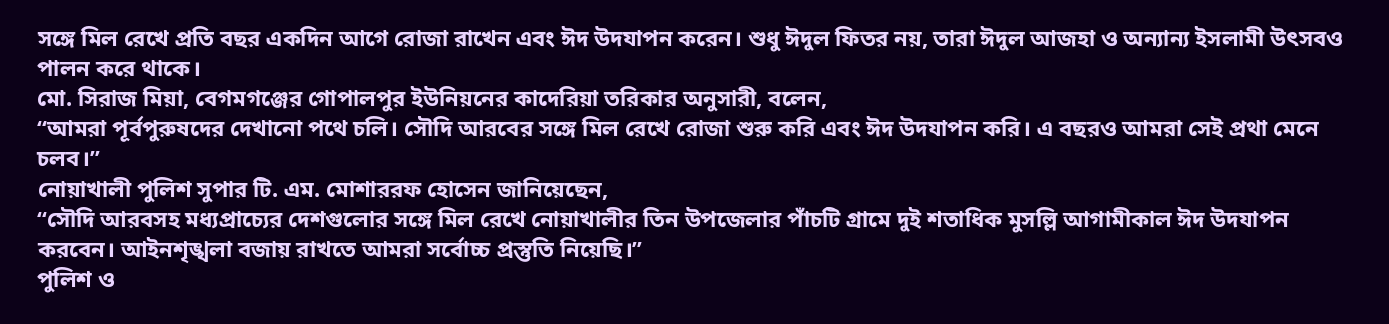সঙ্গে মিল রেখে প্রতি বছর একদিন আগে রোজা রাখেন এবং ঈদ উদযাপন করেন। শুধু ঈদুল ফিতর নয়, তারা ঈদুল আজহা ও অন্যান্য ইসলামী উৎসবও পালন করে থাকে।
মো. সিরাজ মিয়া, বেগমগঞ্জের গোপালপুর ইউনিয়নের কাদেরিয়া তরিকার অনুসারী, বলেন,
“আমরা পূর্বপুরুষদের দেখানো পথে চলি। সৌদি আরবের সঙ্গে মিল রেখে রোজা শুরু করি এবং ঈদ উদযাপন করি। এ বছরও আমরা সেই প্রথা মেনে চলব।”
নোয়াখালী পুলিশ সুপার টি. এম. মোশাররফ হোসেন জানিয়েছেন,
“সৌদি আরবসহ মধ্যপ্রাচ্যের দেশগুলোর সঙ্গে মিল রেখে নোয়াখালীর তিন উপজেলার পাঁচটি গ্রামে দুই শতাধিক মুসল্লি আগামীকাল ঈদ উদযাপন করবেন। আইনশৃঙ্খলা বজায় রাখতে আমরা সর্বোচ্চ প্রস্তুতি নিয়েছি।”
পুলিশ ও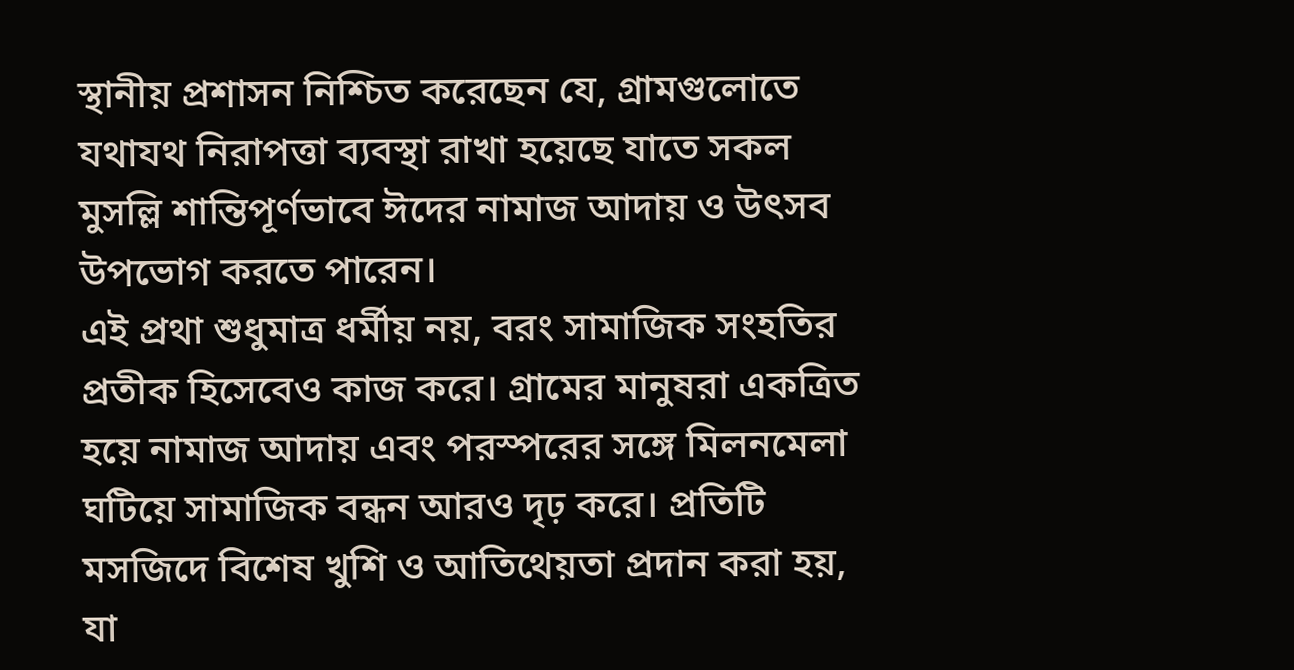স্থানীয় প্রশাসন নিশ্চিত করেছেন যে, গ্রামগুলোতে যথাযথ নিরাপত্তা ব্যবস্থা রাখা হয়েছে যাতে সকল মুসল্লি শান্তিপূর্ণভাবে ঈদের নামাজ আদায় ও উৎসব উপভোগ করতে পারেন।
এই প্রথা শুধুমাত্র ধর্মীয় নয়, বরং সামাজিক সংহতির প্রতীক হিসেবেও কাজ করে। গ্রামের মানুষরা একত্রিত হয়ে নামাজ আদায় এবং পরস্পরের সঙ্গে মিলনমেলা ঘটিয়ে সামাজিক বন্ধন আরও দৃঢ় করে। প্রতিটি মসজিদে বিশেষ খুশি ও আতিথেয়তা প্রদান করা হয়, যা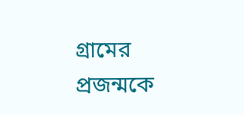গ্রামের প্রজন্মকে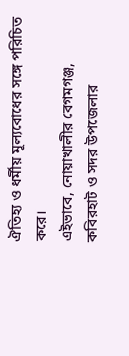ঐতিহ্য ও ধর্মীয় মূল্যবোধের সঙ্গে পরিচিত করে।
এইভাবে, নোয়াখালীর বেগমগঞ্জ, কবিরহাট ও সদর উপজেলার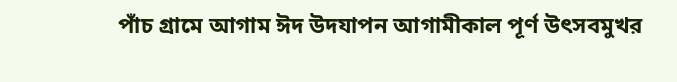পাঁচ গ্রামে আগাম ঈদ উদযাপন আগামীকাল পূর্ণ উৎসবমুখর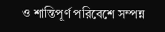ও শান্তিপূর্ণ পরিবেশে সম্পন্ন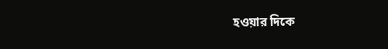হওয়ার দিকে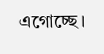এগোচ্ছে।